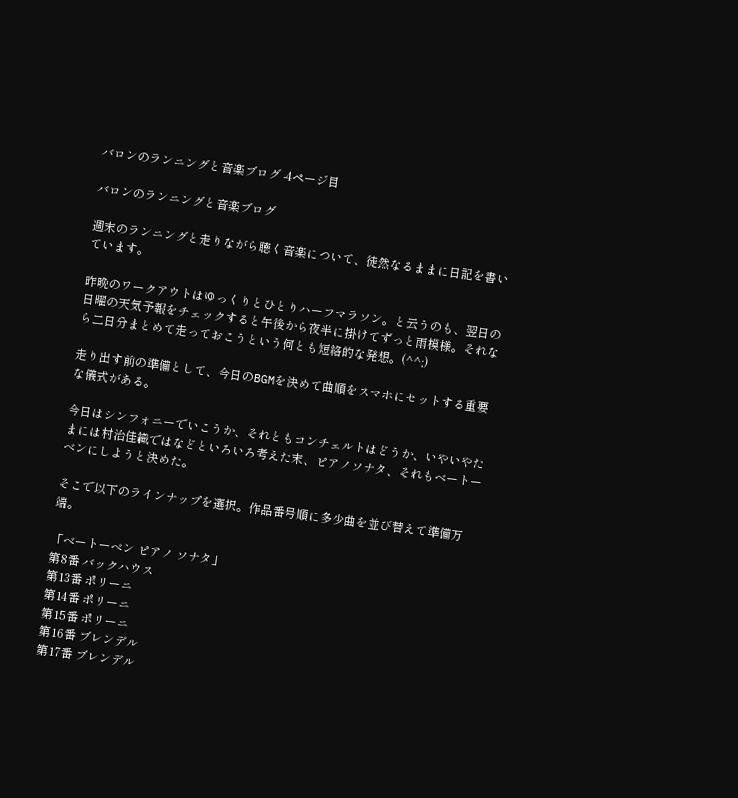バロンのランニングと音楽ブログ -4ページ目

バロンのランニングと音楽ブログ

週末のランニングと走りながら聴く音楽について、徒然なるままに日記を書いています。

昨晩のワークアウトはゆっくりとひとりハーフマラソン。と云うのも、翌日の日曜の天気予報をチェックすると午後から夜半に掛けてずっと雨模様。それなら二日分まとめて走っておこうという何とも短絡的な発想。(^^;)

走り出す前の準備として、今日のBGMを決めて曲順をスマホにセットする重要な儀式がある。

今日はシンフォニーでいこうか、それともコンチェルトはどうか、いやいやたまには村治佳織ではなどといろいろ考えた末、ピアノソナタ、それもベートーベンにしようと決めた。

そこで以下のラインナップを選択。作品番号順に多少曲を並び替えて準備万端。

「ベートーベン ピアノ ソナタ」
第8番 バックハウス
第13番 ポリーニ
第14番 ポリーニ
第15番 ポリーニ
第16番 ブレンデル
第17番 ブレンデル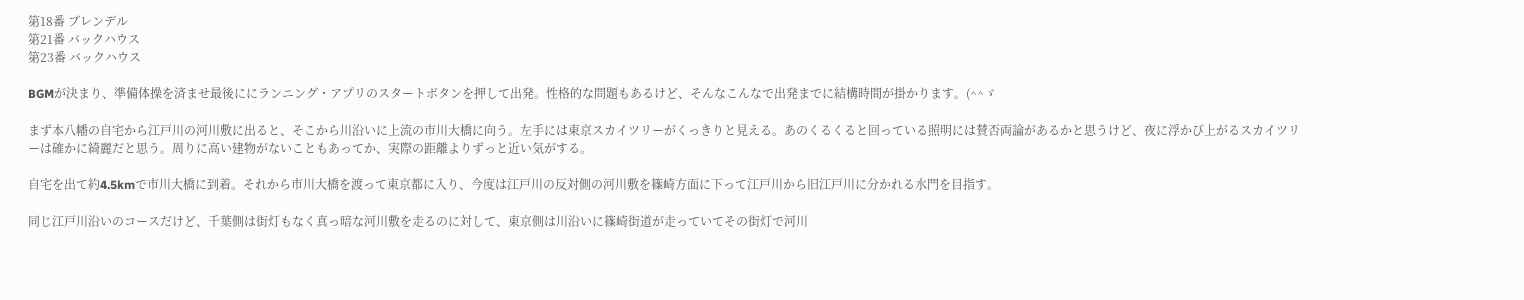第18番 ブレンデル
第21番 バックハウス
第23番 バックハウス

BGMが決まり、準備体操を済ませ最後ににランニング・アプリのスタートボタンを押して出発。性格的な問題もあるけど、そんなこんなで出発までに結構時間が掛かります。(^^ゞ

まず本八幡の自宅から江戸川の河川敷に出ると、そこから川沿いに上流の市川大橋に向う。左手には東京スカイツリーがくっきりと見える。あのくるくると回っている照明には賛否両論があるかと思うけど、夜に浮かび上がるスカイツリーは確かに綺麗だと思う。周りに高い建物がないこともあってか、実際の距離よりずっと近い気がする。

自宅を出て約4.5kmで市川大橋に到着。それから市川大橋を渡って東京都に入り、今度は江戸川の反対側の河川敷を篠崎方面に下って江戸川から旧江戸川に分かれる水門を目指す。

同じ江戸川沿いのコースだけど、千葉側は街灯もなく真っ暗な河川敷を走るのに対して、東京側は川沿いに篠崎街道が走っていてその街灯で河川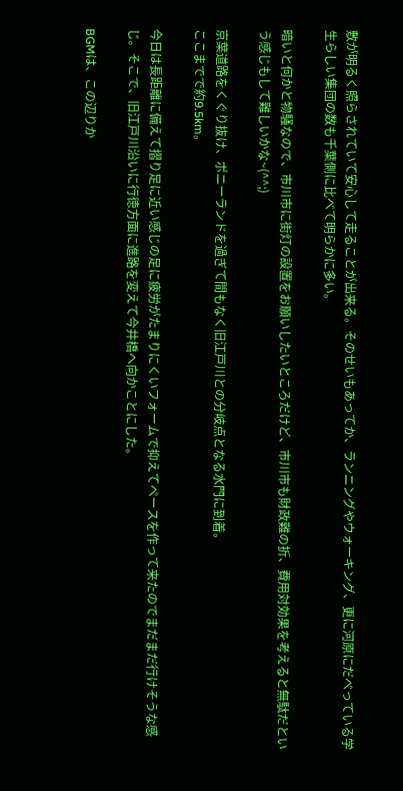敷が明るく照らされていて安心して走ることが出来る。そのせいもあってか、ランニングやウォーキング、更に河原にだべっている学生らしい集団の数も千葉側に比べて明らかに多い。

暗いと何かと物騒なので、市川市に街灯の設置をお願いしたいところだけど、市川市も財政難の折、費用対効果を考えると無駄だという感じもして難しいかな~(^^;)

京葉道路をくぐり抜け、ポニーランドを過ぎて間もなく旧江戸川との分岐点となる水門に到着。
ここまでで約9.5km。

今日は長距離に備えて摺り足に近い感じの足に疲労がたまりにくいフォームで抑えてペースを作って来たのでまだまだ行けそうな感じ。そこで、旧江戸川沿いに行徳方面に進路を変えて今井橋へ向かことにした。

BGMは、この辺りか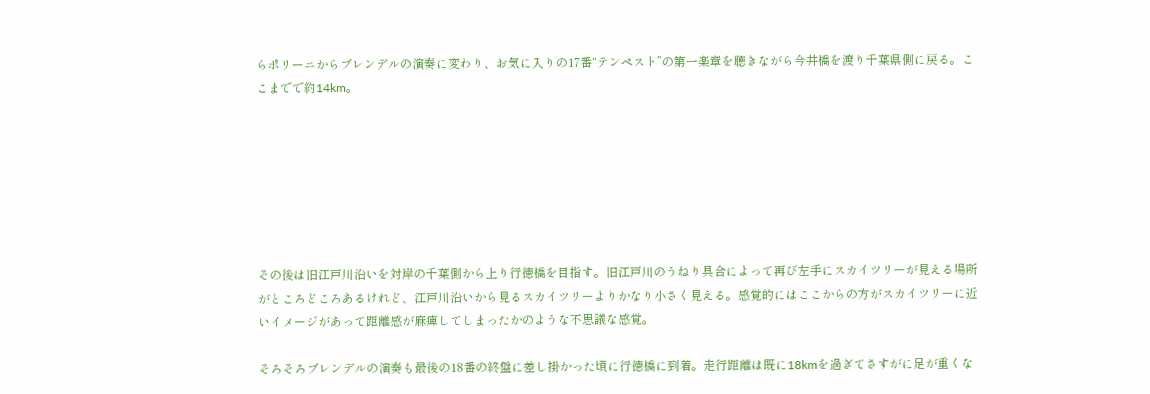らポリーニからブレンデルの演奏に変わり、お気に入りの17番“テンペスト”の第一楽章を聴きながら今井橋を渡り千葉県側に戻る。ここまでで約14km。







その後は旧江戸川沿いを対岸の千葉側から上り行徳橋を目指す。旧江戸川のうねり具合によって再び左手にスカイツリーが見える場所がところどころあるけれど、江戸川沿いから見るスカイツリーよりかなり小さく見える。感覚的にはここからの方がスカイツリーに近いイメージがあって距離感が麻痺してしまったかのような不思議な感覚。

そろそろブレンデルの演奏も最後の18番の終盤に差し掛かった頃に行徳橋に到着。走行距離は既に18kmを過ぎてさすがに足が重くな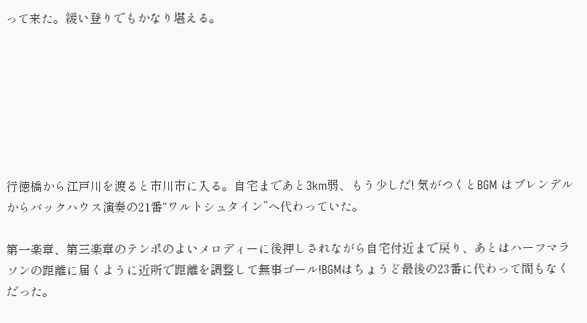って来た。緩い登りでもかなり堪える。







行徳橋から江戸川を渡ると市川市に入る。自宅まであと3km弱、もう少しだ! 気がつくとBGM はブレンデルからバックハウス演奏の21番“ワルトシュタイン”へ代わっていた。

第一楽章、第三楽章のテンポのよいメロディーに後押しされながら自宅付近まで戻り、あとはハーフマラソンの距離に届くように近所で距離を調整して無事ゴール!BGMはちょうど最後の23番に代わって間もなくだった。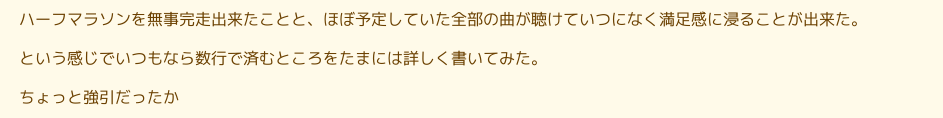ハーフマラソンを無事完走出来たことと、ほぼ予定していた全部の曲が聴けていつになく満足感に浸ることが出来た。

という感じでいつもなら数行で済むところをたまには詳しく書いてみた。

ちょっと強引だったか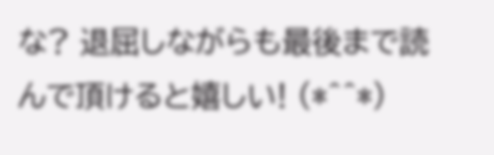な? 退屈しながらも最後まで読んで頂けると嬉しい! (*^^*)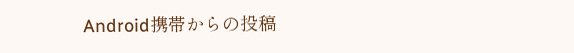Android携帯からの投稿